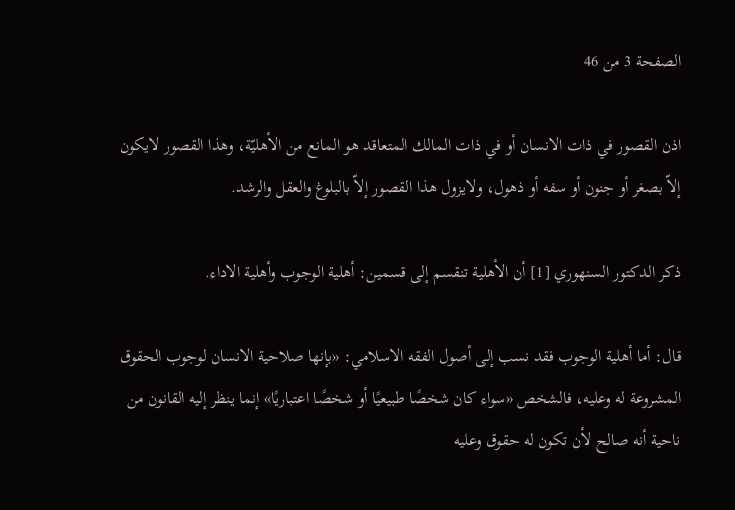الصفحة 3 من 46

اذن القصور في ذات الانسان أو في ذات المالك المتعاقد هو المانع من الأهليّة، وهذا القصور لايكون إلاّ بصغر أو جنون أو سفه أو ذهول، ولايزول هذا القصور إلاّ بالبلوغ والعقل والرشد.

ذكر الدكتور السنهوري [1] أن الأهلية تنقسم إلى قسمين: أهلية الوجوب وأهلية الاداء.

قال: أما أهلية الوجوب فقد نسب إلى أصول الفقه الاسلامي: «بإنها صلاحية الانسان لوجوب الحقوق المشروعة له وعليه، فالشخص «سواء كان شخصًا طبيعيًا أو شخصًا اعتباريًا» إنما ينظر إليه القانون من ناحية أنه صالح لأن تكون له حقوق وعليه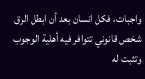واجبات، فكل انسان بعد أن ابطل الرق شخص قانوني تتوافر فيه أهلية الوجوب وتثبت له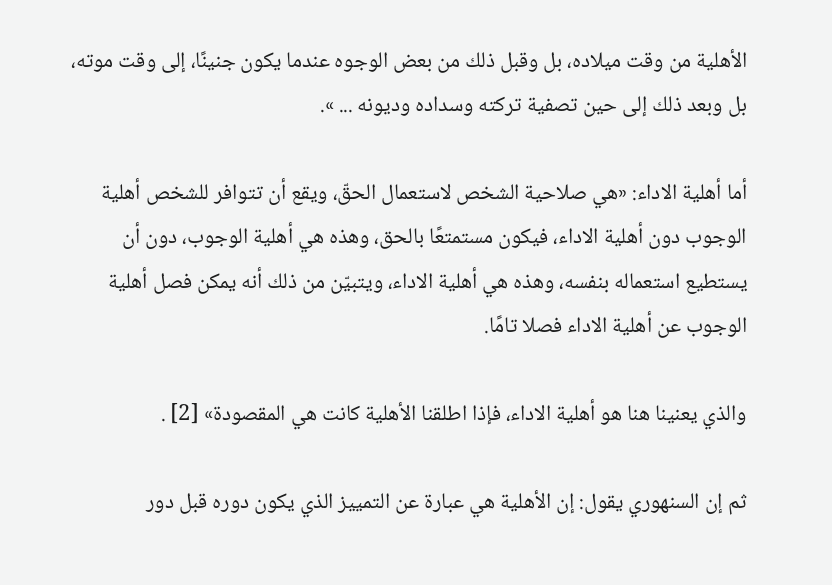الأهلية من وقت ميلاده، بل وقبل ذلك من بعض الوجوه عندما يكون جنينًا، إلى وقت موته، بل وبعد ذلك إلى حين تصفية تركته وسداده وديونه ... ».

أما أهلية الاداء: «هي صلاحية الشخص لاستعمال الحقّ، ويقع أن تتوافر للشخص أهلية الوجوب دون أهلية الاداء، فيكون مستمتعًا بالحق، وهذه هي أهلية الوجوب، دون أن يستطيع استعماله بنفسه، وهذه هي أهلية الاداء، ويتبيّن من ذلك أنه يمكن فصل أهلية الوجوب عن أهلية الاداء فصلا تامًا.

والذي يعنينا هنا هو أهلية الاداء، فإذا اطلقنا الأهلية كانت هي المقصودة» [2] .

ثم إن السنهوري يقول: إن الأهلية هي عبارة عن التمييز الذي يكون دوره قبل دور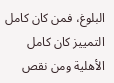البلوغ، فمن كان كامل التمييز كان كامل الأهلية ومن نقص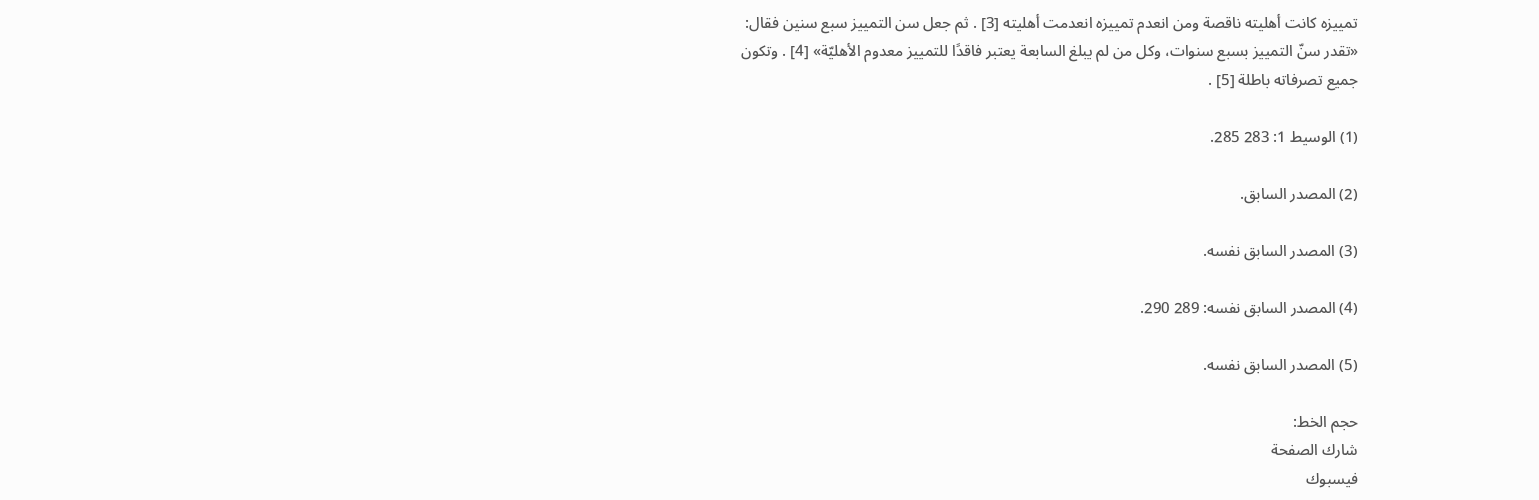تمييزه كانت أهليته ناقصة ومن انعدم تمييزه انعدمت أهليته [3] . ثم جعل سن التمييز سبع سنين فقال: «تقدر سنّ التمييز بسبع سنوات، وكل من لم يبلغ السابعة يعتبر فاقدًا للتمييز معدوم الأهليّة» [4] . وتكون جميع تصرفاته باطلة [5] .

(1) الوسيط 1: 283 285.

(2) المصدر السابق.

(3) المصدر السابق نفسه.

(4) المصدر السابق نفسه: 289 290.

(5) المصدر السابق نفسه.

حجم الخط:
شارك الصفحة
فيسبوك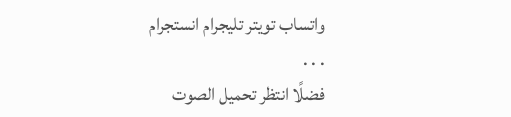واتساب تويتر تليجرام انستجرام
. . .
فضلًا انتظر تحميل الصوت